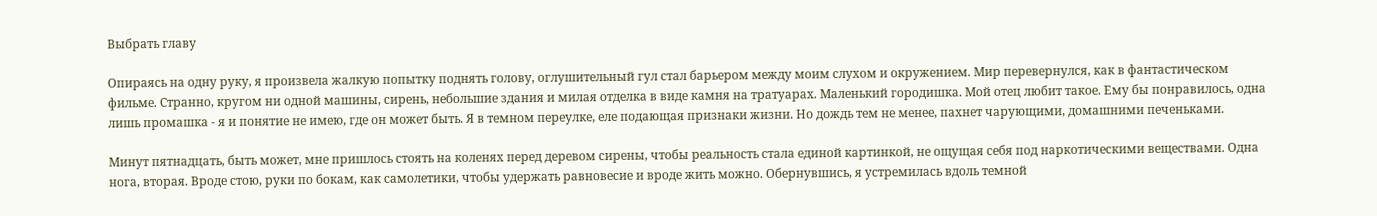Выбрать главу

Опираясь на одну руку, я произвела жалкую попытку поднять голову, оглушительный гул стал барьером между моим слухом и окружением. Мир перевернулся, как в фантастическом фильме. Странно, кругом ни одной машины, сирень, небольшие здания и милая отделка в виде камня на тратуарах. Маленький городишка. Мой отец любит такое. Ему бы понравилось, одна лишь промашка - я и понятие не имею, где он может быть. Я в темном переулке, еле подающая признаки жизни. Но дождь тем не менее, пахнет чарующими, домашними печеньками.

Минут пятнадцать, быть может, мне пришлось стоять на коленях перед деревом сирены, чтобы реальность стала единой картинкой, не ощущая себя под наркотическими веществами. Одна нога, вторая. Вроде стою, руки по бокам, как самолетики, чтобы удержать равновесие и вроде жить можно. Обернувшись, я устремилась вдоль темной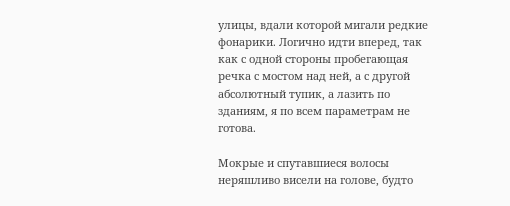улицы, вдали которой мигали редкие фонарики. Логично идти вперед, так как с одной стороны пробегающая речка с мостом над ней, а с другой абсолютный тупик, а лазить по зданиям, я по всем параметрам не готова.

Мокрые и спутавшиеся волосы неряшливо висели на голове, будто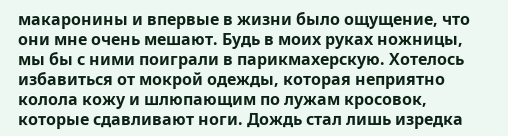макаронины и впервые в жизни было ощущение, что они мне очень мешают. Будь в моих руках ножницы, мы бы с ними поиграли в парикмахерскую. Хотелось избавиться от мокрой одежды, которая неприятно колола кожу и шлюпающим по лужам кросовок, которые сдавливают ноги. Дождь стал лишь изредка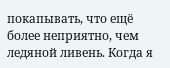покапывать, что ещё более неприятно, чем ледяной ливень. Когда я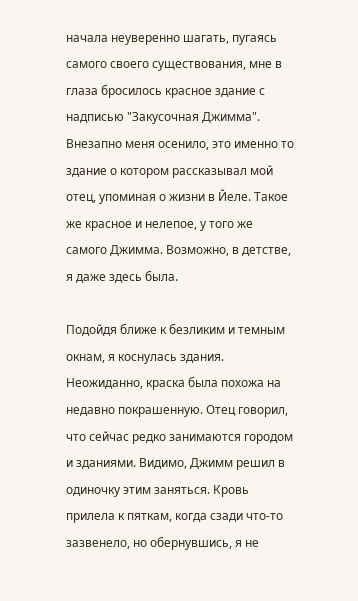начала неуверенно шагать, пугаясь самого своего существования, мне в глаза бросилось красное здание с надписью "Закусочная Джимма". Внезапно меня осенило, это именно то здание о котором рассказывал мой отец, упоминая о жизни в Йеле. Такое же красное и нелепое, у того же самого Джимма. Возможно, в детстве, я даже здесь была.

Подойдя ближе к безликим и темным окнам, я коснулась здания. Неожиданно, краска была похожа на недавно покрашенную. Отец говорил, что сейчас редко занимаются городом и зданиями. Видимо, Джимм решил в одиночку этим заняться. Кровь прилела к пяткам, когда сзади что-то зазвенело, но обернувшись, я не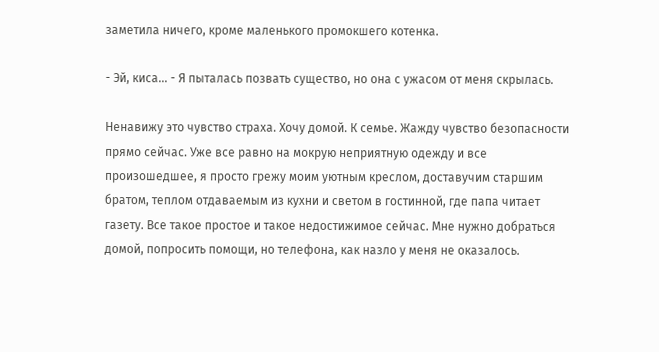заметила ничего, кроме маленького промокшего котенка.

- Эй, киса... - Я пыталась позвать существо, но она с ужасом от меня скрылась.

Ненавижу это чувство страха. Хочу домой. К семье. Жажду чувство безопасности прямо сейчас. Уже все равно на мокрую неприятную одежду и все произошедшее, я просто грежу моим уютным креслом, доставучим старшим братом, теплом отдаваемым из кухни и светом в гостинной, где папа читает газету. Все такое простое и такое недостижимое сейчас. Мне нужно добраться домой, попросить помощи, но телефона, как назло у меня не оказалось.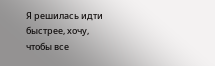Я решилась идти быстрее, хочу, чтобы все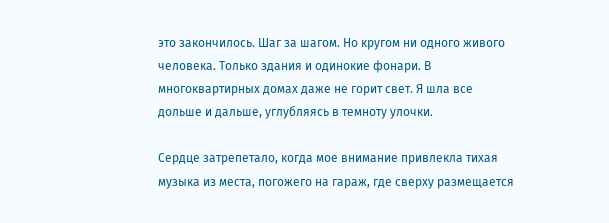это закончилось. Шаг за шагом. Но кругом ни одного живого человека. Только здания и одинокие фонари. В многоквартирных домах даже не горит свет. Я шла все дольше и дальше, углубляясь в темноту улочки.

Сердце затрепетало, когда мое внимание привлекла тихая музыка из места, погожего на гараж, где сверху размещается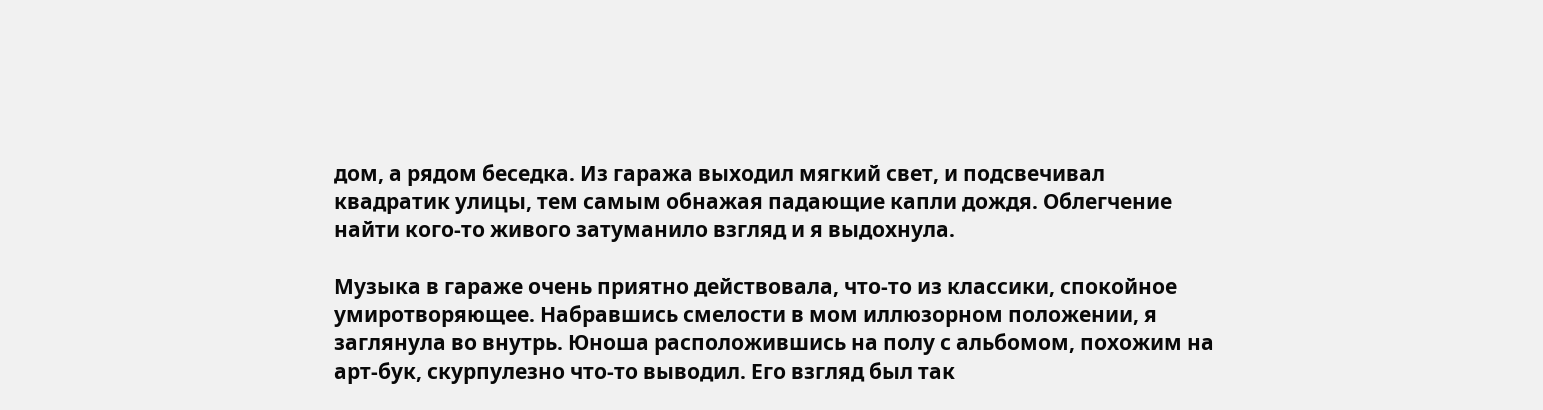дом, а рядом беседка. Из гаража выходил мягкий свет, и подсвечивал квадратик улицы, тем самым обнажая падающие капли дождя. Облегчение найти кого-то живого затуманило взгляд и я выдохнула.

Музыка в гараже очень приятно действовала, что-то из классики, спокойное умиротворяющее. Набравшись смелости в мом иллюзорном положении, я заглянула во внутрь. Юноша расположившись на полу с альбомом, похожим на арт-бук, скурпулезно что-то выводил. Его взгляд был так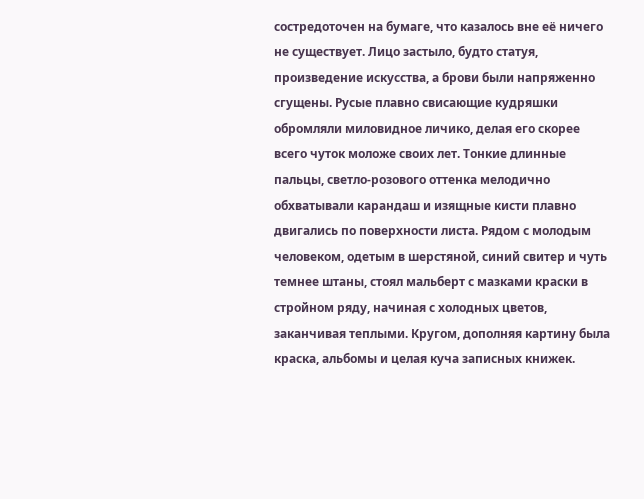состредоточен на бумаге, что казалось вне её ничего не существует. Лицо застыло, будто статуя, произведение искусства, а брови были напряженно сгущены. Русые плавно свисающие кудряшки обромляли миловидное личико, делая его скорее всего чуток моложе своих лет. Тонкие длинные пальцы, светло-розового оттенка мелодично обхватывали карандаш и изящные кисти плавно двигались по поверхности листа. Рядом с молодым человеком, одетым в шерстяной, синий свитер и чуть темнее штаны, стоял мальберт с мазками краски в стройном ряду, начиная с холодных цветов, заканчивая теплыми. Кругом, дополняя картину была краска, альбомы и целая куча записных книжек.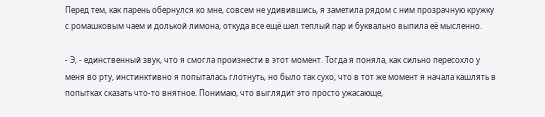Перед тем, как парень обернулся ко мне, совсем не удивившись, я заметила рядом с ним прозрачную кружку с ромашковым чаем и долькой лимона, откуда все ещё шел теплый пар и буквально выпила её мысленно.

- Э, - единственный звук, что я смогла произнести в этот момент. Тогда я поняла, как сильно пересохло у меня во рту, инстинктивно я попыталась глотнуть, но было так сухо, что в тот же момент я начала кашлять в попытках сказать что-то внятное. Понимаю, что выглядит это просто ужасающе,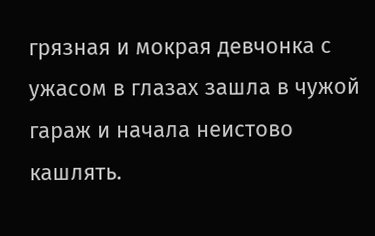грязная и мокрая девчонка с ужасом в глазах зашла в чужой гараж и начала неистово кашлять.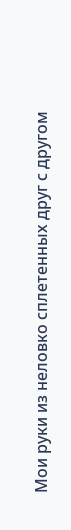Мои руки из неловко сплетенных друг с другом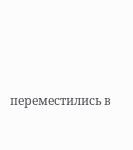переместились в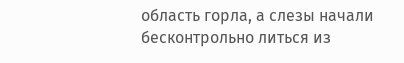область горла, а слезы начали бесконтрольно литься из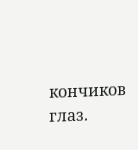кончиков глаз.